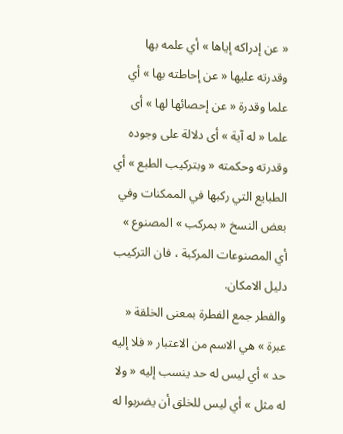« عن إدراكه إياها » أي علمه بها وقدرته عليها « عن إحاطته بها » أي علما وقدرة « عن إحصائها لها » أى علما « له آية » أى دلالة على وجوده وقدرته وحكمته « وبتركيب الطبع » أي الطبايع التي ركبها في الممكنات وفي بعض النسخ « بمركب » المصنوع » أي المصنوعات المركبة ، فان التركيب دليل الامكان.
والفطر جمع الفطرة بمعنى الخلقة « عبرة » هي الاسم من الاعتبار « فلا إليه حد » أي ليس له حد ينسب إليه « ولا له مثل » أي ليس للخلق أن يضربوا له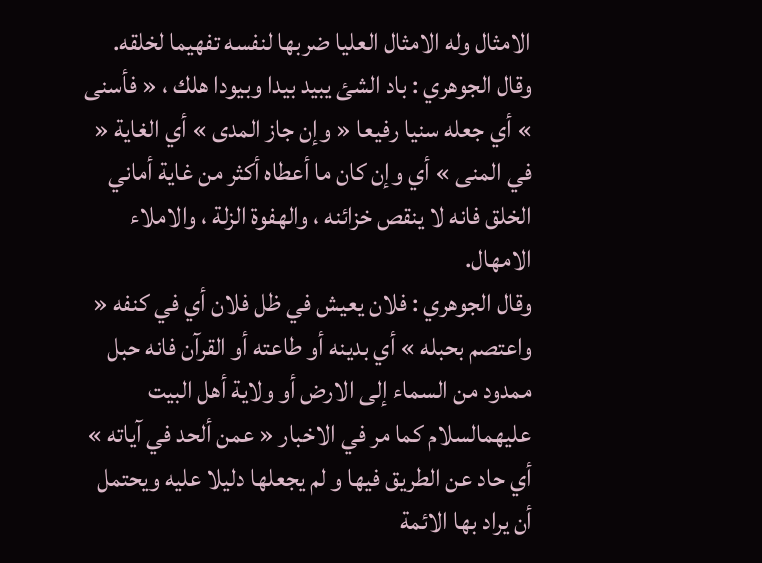الامثال وله الامثال العليا ضربها لنفسه تفهيما لخلقه.
وقال الجوهري : باد الشئ يبيد بيدا وبيودا هلك ، « فأسنى » أي جعله سنيا رفيعا « وإن جاز المدى » أي الغاية « في المنى » أي وإن كان ما أعطاه أكثر من غاية أماني الخلق فانه لا ينقص خزائنه ، والهفوة الزلة ، والاملاء الامهال.
وقال الجوهري : فلان يعيش في ظل فلان أي في كنفه « واعتصم بحبله » أي بدينه أو طاعته أو القرآن فانه حبل ممدود من السماء إلى الارض أو ولاية أهل البيت عليهمالسلام كما مر في الاخبار « عمن ألحد في آياته » أي حاد عن الطريق فيها و لم يجعلها دليلا عليه ويحتمل أن يراد بها الائمة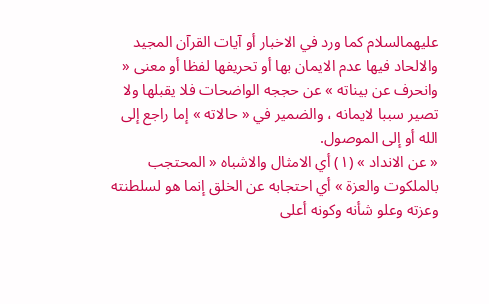عليهمالسلام كما ورد في الاخبار أو آيات القرآن المجيد والالحاد فيها عدم الايمان بها أو تحريفها لفظا أو معنى « وانحرف عن بيناته » عن حججه الواضحات فلا يقبلها ولا تصير سببا لايمانه ، والضمير في « حالاته » إما راجع إلى الله أو إلى الموصول.
« عن الانداد » (١) أي الامثال والاشباه « المحتجب بالملكوت والعزة » أي احتجابه عن الخلق إنما هو لسلطنته وعزته وعلو شأنه وكونه أعلى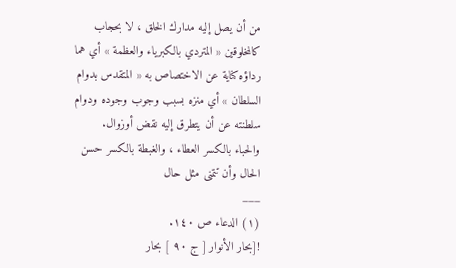من أن يصل إليه مدارك الخلق ، لا بحجاب كالمخلوقين « المتردي بالكبرياء والعظمة » أي هما رداؤه كناية عن الاختصاص به « المتقدس بدوام السلطان » أي منزه بسبب وجوب وجوده ودوام سلطنته عن أن يتطرق إليه نقض أوزوال.
والحباء بالكسر العطاء ، والغبطة بالكسر حسن الحال وأن تتمنى مثل حال
___
(١) الدعاء ص ١٤٠.
![بحار الأنوار [ ج ٩٠ ] بحار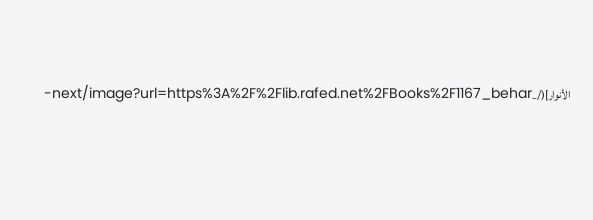الأنوار](/_next/image?url=https%3A%2F%2Flib.rafed.net%2FBooks%2F1167_behar-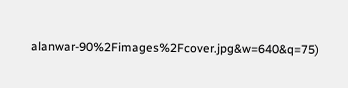alanwar-90%2Fimages%2Fcover.jpg&w=640&q=75)